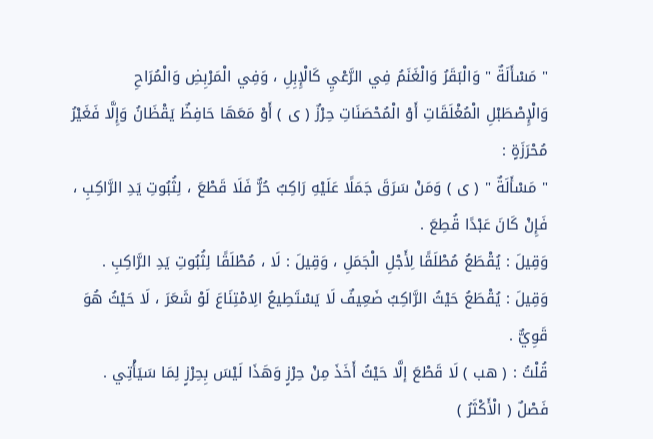" مَسْأَلَةٌ " وَالْبَقَرُ وَالْغَنَمُ فِي الرَّعْيِ كَالْإِبِلِ ، وَفِي الْمَرْبِضِ وَالْمُرَاحِ وَالْإِصْطَبْلِ الْمُغْلَقَاتِ أَوْ الْمُحْصَنَاتِ حِرْزٌ ( ى ) أَوْ مَعَهَا حَافِظٌ يَقْظَانُ وَإِلَّا فَغَيْرُ مُحْرَزَةٍ :
" مَسْأَلَةٌ " ( ى ) وَمَنْ سَرَقَ جَمَلًا عَلَيْهِ رَاكِبٌ حُرٌّ فَلَا قَطْعَ ، لِثُبُوتِ يَدِ الرَّاكِبِ ، فَإِنْ كَانَ عَبْدًا قُطِعَ .
وَقِيلَ : يُقْطَعُ مُطْلَقًا لِأَجْلِ الْجَمَلِ ، وَقِيلَ : لَا ، مُطْلَقًا لِثُبُوتِ يَدِ الرَّاكِبِ .
وَقِيلَ : يُقْطَعُ حَيْثُ الرَّاكِبُ ضَعِيفٌ لَا يَسْتَطِيعُ الِامْتِنَاعَ لَوْ شَعَرَ ، لَا حَيْثُ هُوَ قَوِيٌّ .
قُلْتُ : ( هب ) لَا قَطْعَ إلَّا حَيْثُ أَخَذَ مِنْ حِرْزٍ وَهَذَا لَيْسَ بِحِرْزٍ لِمَا سَيَأْتِي .
فَصْلٌ ( الْأَكْثَرُ )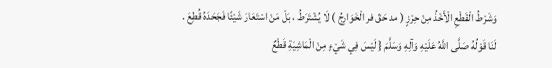وَشَرْطُ الْقَطْعِ الْأَخْذُ مِنْ حِرْزٍ ( مد حَقّ فر الْخَوَارِجُ ) لَا يُشْتَرَطُ ، بَلْ مَنْ اسْتَعَارَ شَيْئًا فَجَحَدَهُ قُطِعَ .
لَنَا قَوْلُهُ صَلَّى اللَّهُ عَلَيْهِ وَآلِهِ وَسَلَّمَ { لَيْسَ فِي شَيْءٍ مِنْ الْمَاشِيَةِ قَطْعٌ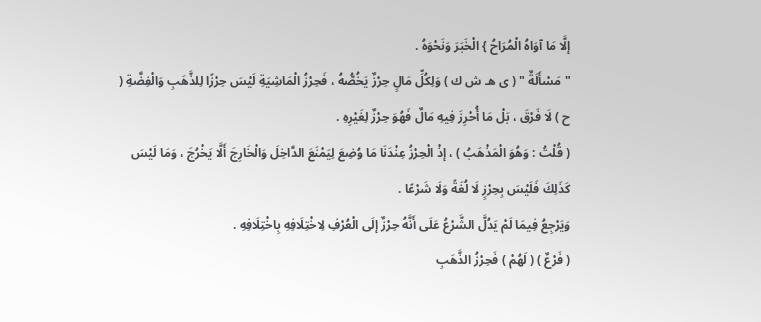إلَّا مَا آوَاهُ الْمُرَاحُ } الْخَبَرَ وَنَحْوَهُ .
" مَسْأَلَةٌ " ( ى هـ ش ك ) وَلِكُلِّ مَالٍ حِرْزٌ يَخُصُّهُ ، فَحِرْزُ الْمَاشِيَةِ لَيْسَ حِرْزًا لِلذَّهَبِ وَالْفِضَّةِ ( ح ) لَا فَرْقَ ، بَلْ مَا أُحْرِزَ فِيهِ مَالٌ فَهُوَ حِرْزٌ لِغَيْرِهِ .
( قُلْتُ : وَهُوَ الْمَذْهَبُ ) ، إذْ الْحِرْزُ عِنْدَنَا مَا وُضِعَ لِيَمْنَعَ الدَّاخِلَ وَالْخَارِجَ أَلَّا يَخْرُجَ ، وَمَا لَيْسَ كَذَلِكَ فَلَيْسَ بِحِرْزٍ لَا لُغَةً وَلَا شَرْعًا .
وَيَرْجِعُ فِيمَا لَمْ يَدُلَّ الشَّرْعُ عَلَى أَنَّهُ حِرْزٌ إلَى الْعُرْفِ لِاخْتِلَافِهِ بِاخْتِلَافِهِ .
( فَرْعٌ ) ( لَهُمْ ) فَحِرْزُ الذَّهَبِ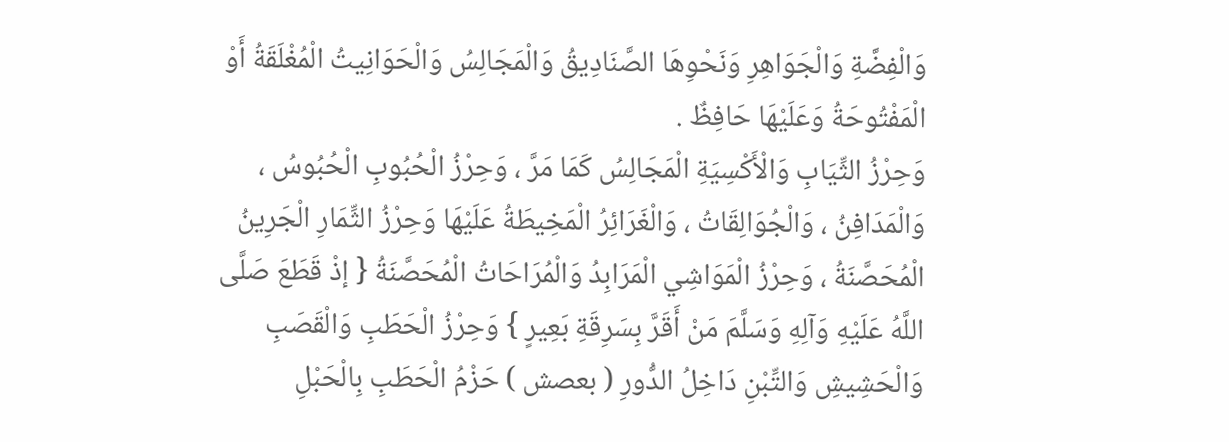وَالْفِضَّةِ وَالْجَوَاهِرِ وَنَحْوِهَا الصَّنَادِيقُ وَالْمَجَالِسُ وَالْحَوَانِيتُ الْمُغْلَقَةُ أَوْ الْمَفْتُوحَةُ وَعَلَيْهَا حَافِظٌ .
وَحِرْزُ الثِّيَابِ وَالْأَكْسِيَةِ الْمَجَالِسُ كَمَا مَرَّ ، وَحِرْزُ الْحُبُوبِ الْحُبُوسُ ، وَالْمَدَافِنُ ، وَالْجُوَالِقَاتُ ، وَالْغَرَائِرُ الْمَخِيطَةُ عَلَيْهَا وَحِرْزُ الثِّمَارِ الْجَرِينُ الْمُحَصَّنَةُ ، وَحِرْزُ الْمَوَاشِي الْمَرَابِدُ وَالْمُرَاحَاتُ الْمُحَصَّنَةُ { إذْ قَطَعَ صَلَّى اللَّهُ عَلَيْهِ وَآلِهِ وَسَلَّمَ مَنْ أَقَرَّ بِسَرِقَةِ بَعِيرٍ } وَحِرْزُ الْحَطَبِ وَالْقَصَبِ وَالْحَشِيشِ وَالتِّبْنِ دَاخِلُ الدُّورِ ( بعصش ) حَزْمُ الْحَطَبِ بِالْحَبْلِ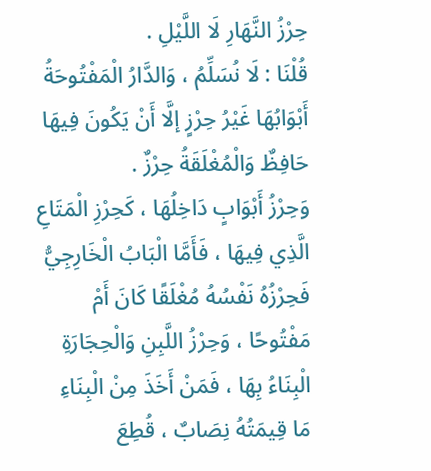حِرْزُ النَّهَارِ لَا اللَّيْلِ .
قُلْنَا : لَا نُسَلِّمُ ، وَالدَّارُ الْمَفْتُوحَةُ أَبْوَابُهَا غَيْرُ حِرْزٍ إلَّا أَنْ يَكُونَ فِيهَا حَافِظٌ وَالْمُغْلَقَةُ حِرْزٌ .
وَحِرْزُ أَبْوَابٍ دَاخِلُهَا ، كَحِرْزِ الْمَتَاعِ الَّذِي فِيهَا ، فَأَمَّا الْبَابُ الْخَارِجِيُّ فَحِرْزُهُ نَفْسُهُ مُغْلَقًا كَانَ أَمْ مَفْتُوحًا ، وَحِرْزُ اللَّبِنِ وَالْحِجَارَةِ الْبِنَاءُ بِهَا ، فَمَنْ أَخَذَ مِنْ الْبِنَاءِ مَا قِيمَتُهُ نِصَابٌ ، قُطِعَ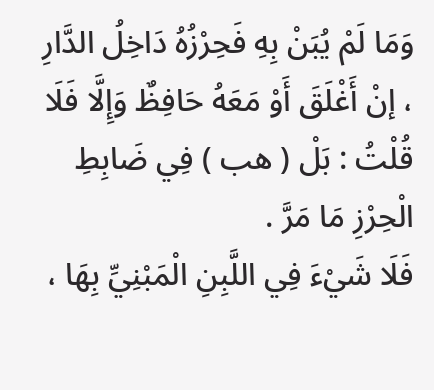وَمَا لَمْ يُبَنْ بِهِ فَحِرْزُهُ دَاخِلُ الدَّارِ ، إنْ أَغْلَقَ أَوْ مَعَهُ حَافِظٌ وَإِلَّا فَلَا قُلْتُ : بَلْ ( هب ) فِي ضَابِطِ الْحِرْزِ مَا مَرَّ .
فَلَا شَيْءَ فِي اللَّبِنِ الْمَبْنِيِّ بِهَا ،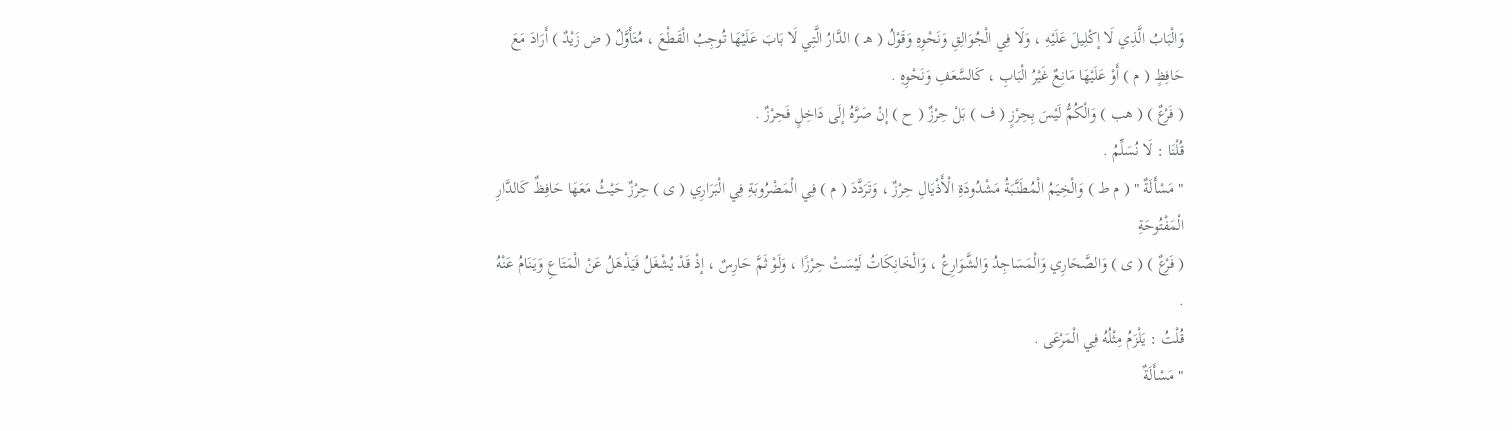وَالْبَابُ الَّذِي لَا إكْلِيلَ عَلَيْهِ ، وَلَا فِي الْجُوَالِقِ وَنَحْوِهِ وَقَوْلُ ( هـ ) الدَّارُ الَّتِي لَا بَابَ عَلَيْهَا تُوجِبُ الْقَطْعَ ، مُتَأَوَّلٌ ( ض زَيْدٌ ) أَرَادَ مَعَ حَافِظٍ ( م ) أَوْ عَلَيْهَا مَانِعٌ غَيْرُ الْبَابِ ، كَالسَّعَفِ وَنَحْوِهِ .
( فَرْعٌ ) ( هب ) وَالْكُمُّ لَيْسَ بِحِرْزٍ ( ف ) بَلْ حِرْزٌ ( ح ) إنْ صَرَّهُ إلَى دَاخِلٍ فَحِرْزٌ .
قُلْنَا : لَا نُسَلِّمُ .
" مَسْأَلَةٌ " ( م ط ) وَالْخِيَمُ الْمُطَنَّبَةُ مَشْدُودَةِ الْأَذْيَالِ حِرْزٌ ، وَتَرَدَّدَ ( م ) فِي الْمَضْرُوبَةِ فِي الْبَرَارِي ( ى ) حِرْزٌ حَيْثُ مَعَهَا حَافِظٌ كَالدَّارِ الْمَفْتُوحَةِ
( فَرْعٌ ) ( ى ) وَالصَّحَارِي وَالْمَسَاجِدُ وَالشَّوَارِعُ ، وَالْخَانِكَاتُ لَيْسَتْ حِرْزًا ، وَلَوْ ثَمَّ حَارِسٌ ، إذْ قَدْ يُشْغَلُ فَيَذْهَلُ عَنْ الْمَتَاعِ وَيَنَامُ عَنْهُ .
قُلْتُ : يَلْزَمُ مِثْلُهُ فِي الْمَرْعَى .
" مَسْأَلَةٌ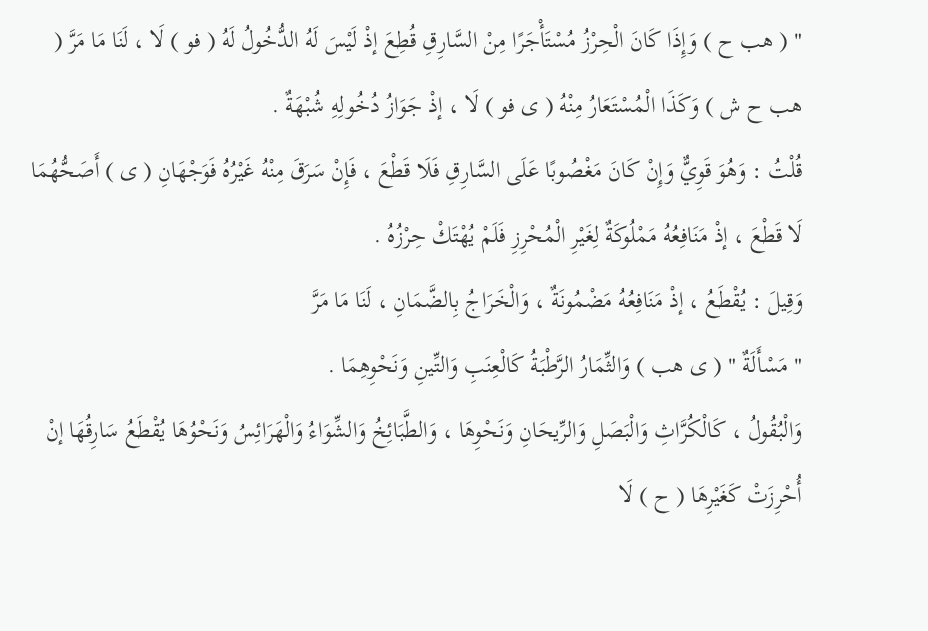" ( هب ح ) وَإِذَا كَانَ الْحِرْزُ مُسْتَأْجَرًا مِنْ السَّارِقِ قُطِعَ إذْ لَيْسَ لَهُ الدُّخُولُ لَهُ ( فو ) لَا ، لَنَا مَا مَرَّ ( هب ح ش ) وَكَذَا الْمُسْتَعَارُ مِنْهُ ( ى فو ) لَا ، إذْ جَوَازُ دُخُولِهِ شُبْهَةٌ .
قُلْتُ : وَهُوَ قَوِيٌّ وَإِنْ كَانَ مَغْصُوبًا عَلَى السَّارِقِ فَلَا قَطْعَ ، فَإِنْ سَرَقَ مِنْهُ غَيْرُهُ فَوَجْهَانِ ( ى ) أَصَحُّهُمَا لَا قَطْعَ ، إذْ مَنَافِعُهُ مَمْلُوكَةٌ لِغَيْرِ الْمُحْرِزِ فَلَمْ يُهْتَكْ حِرْزُهُ .
وَقِيلَ : يُقْطَعُ ، إذْ مَنَافِعُهُ مَضْمُونَةٌ ، وَالْخَرَاجُ بِالضَّمَانِ ، لَنَا مَا مَرَّ
" مَسْأَلَةٌ " ( ى هب ) وَالثِّمَارُ الرَّطْبَةُ كَالْعِنَبِ وَالتِّينِ وَنَحْوِهِمَا .
وَالْبُقُولُ ، كَالْكُرَّاثِ وَالْبَصَلِ وَالرِّيحَانِ وَنَحْوِهَا ، وَالطَّبَائِخُ وَالشِّوَاءُ وَالْهَرَائِسُ وَنَحْوُهَا يُقْطَعُ سَارِقُهَا إنْ أُحْرِزَتْ كَغَيْرِهَا ( ح ) لَا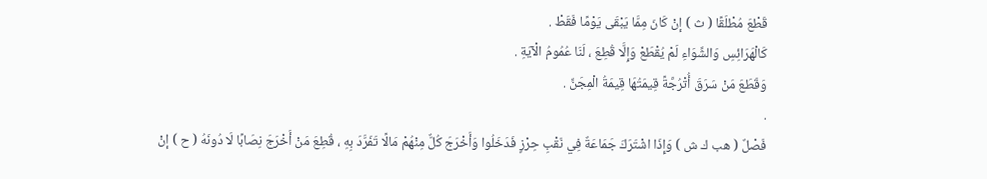قَطْعَ مُطْلَقًا ( ث ) إنْ كَانَ مِمَّا يَبْقَى يَوْمًا فَقَطْ .
كَالْهَرَائِسِ وَالشِّوَاءِ لَمْ يُقْطَعْ وَإِلَّا قُطِعَ ، لَنَا عُمُومُ الْآيَةِ .
وَقَطَعَ مَنْ سَرَقَ أُتْرُجَّةً قِيمَتُهَا قِيمَةُ الْمِجَنِّ .
.
فَصْلٌ ( هب ك ش ) وَإِذَا اشْتَرَكَ جَمَاعَةٌ فِي نَقْبِ حِرْزٍ فَدَخَلُوا وَأَخْرَجَ كُلٌّ مِنْهُمْ مَالًا تَفَرَّدَ بِهِ ، قُطِعَ مَنْ أَخْرَجَ نِصَابًا لَا دُونَهُ ( ح ) إنْ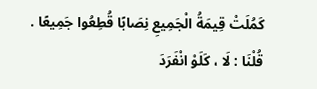كَمُلَتْ قِيمَةُ الْجَمِيعِ نِصَابًا قُطِعُوا جَمِيعًا .
قُلْنَا : لَا ، كَلَوْ انْفَرَدَ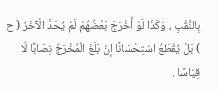بِالنَّقْبِ ، وَكَذَا لَوْ أَخْرَجَ بَعْضُهُمْ لَمْ يُحَدَّ الْآخَرُ ( ح ) بَلْ يُقْطَعُ اسْتِحْسَانًا إنْ بَلَغَ الْمُخْرَجُ نِصَابًا لَا قِيَاسًا .